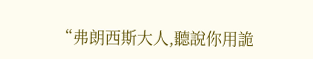“弗朗西斯大人,聽說你用詭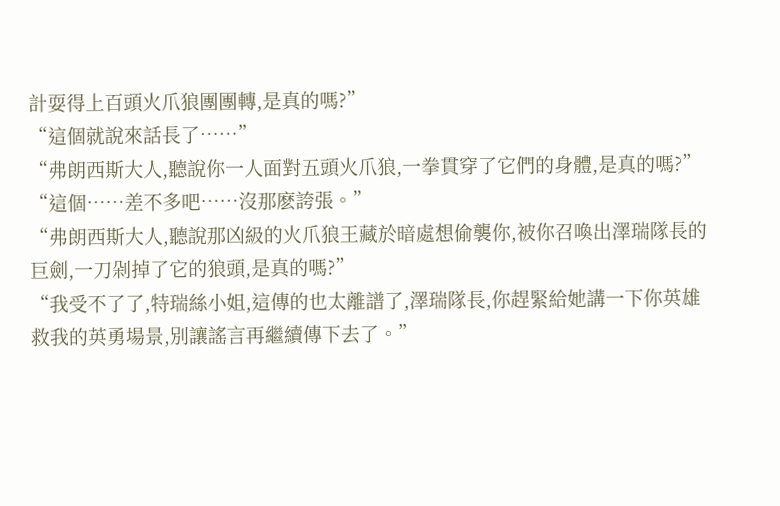計耍得上百頭火爪狼團團轉,是真的嗎?”
“這個就說來話長了……”
“弗朗西斯大人,聽說你一人面對五頭火爪狼,一拳貫穿了它們的身體,是真的嗎?”
“這個……差不多吧……沒那麽誇張。”
“弗朗西斯大人,聽說那凶級的火爪狼王藏於暗處想偷襲你,被你召喚出澤瑞隊長的巨劍,一刀剁掉了它的狼頭,是真的嗎?”
“我受不了了,特瑞絲小姐,這傳的也太離譜了,澤瑞隊長,你趕緊給她講一下你英雄救我的英勇場景,別讓謠言再繼續傳下去了。”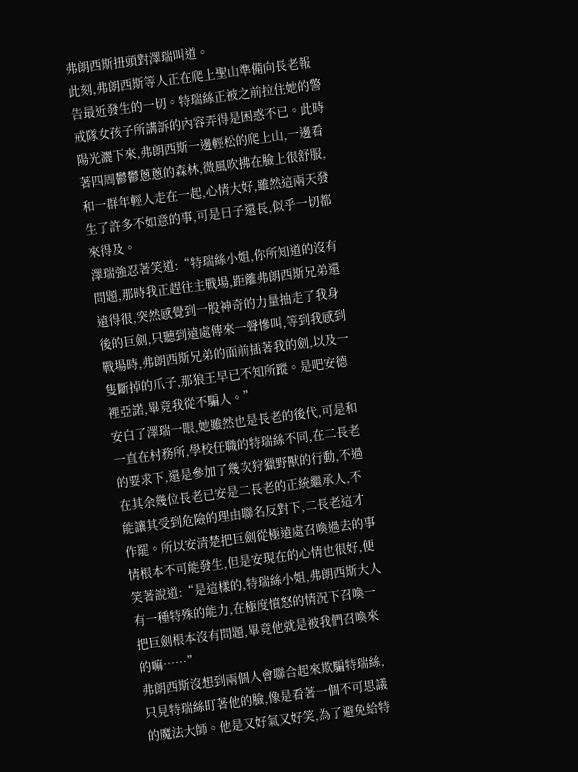弗朗西斯扭頭對澤瑞叫道。
此刻,弗朗西斯等人正在爬上聖山準備向長老報告最近發生的一切。特瑞絲正被之前拉住她的警戒隊女孩子所講訴的內容弄得是困惑不已。此時陽光灑下來,弗朗西斯一邊輕松的爬上山,一邊看著四周鬱鬱蔥蔥的森林,微風吹拂在臉上很舒服,和一群年輕人走在一起,心情大好,雖然這兩天發生了許多不如意的事,可是日子還長,似乎一切都來得及。
澤瑞強忍著笑道:“特瑞絲小姐,你所知道的沒有問題,那時我正趕往主戰場,距離弗朗西斯兄弟還遠得很,突然感覺到一股神奇的力量抽走了我身後的巨劍,只聽到遠處傳來一聲慘叫,等到我感到戰場時,弗朗西斯兄弟的面前插著我的劍,以及一隻斷掉的爪子,那狼王早已不知所蹤。是吧安德裡亞諾,畢竟我從不騙人。”
安白了澤瑞一眼,她雖然也是長老的後代,可是和一直在村務所,學校任職的特瑞絲不同,在二長老的要求下,還是參加了幾次狩獵野獸的行動,不過在其余幾位長老已安是二長老的正統繼承人,不能讓其受到危險的理由聯名反對下,二長老這才作罷。所以安清楚把巨劍從極遠處召喚過去的事情根本不可能發生,但是安現在的心情也很好,便笑著說道:“是這樣的,特瑞絲小姐,弗朗西斯大人有一種特殊的能力,在極度憤怒的情況下召喚一把巨劍根本沒有問題,畢竟他就是被我們召喚來的嘛……”
弗朗西斯沒想到兩個人會聯合起來欺騙特瑞絲,只見特瑞絲盯著他的臉,像是看著一個不可思議的魔法大師。他是又好氣又好笑,為了避免給特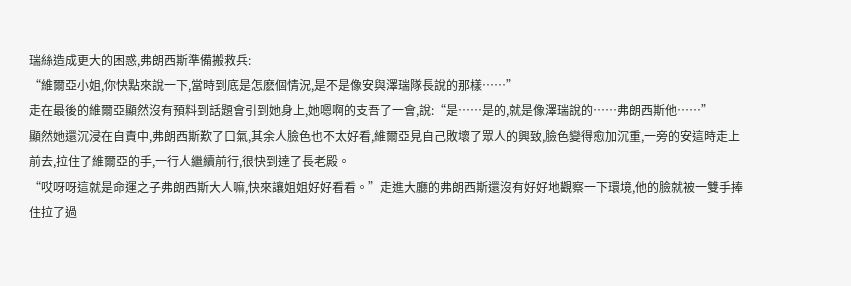瑞絲造成更大的困惑,弗朗西斯準備搬救兵:
“維爾亞小姐,你快點來說一下,當時到底是怎麽個情況,是不是像安與澤瑞隊長說的那樣……”
走在最後的維爾亞顯然沒有預料到話題會引到她身上,她嗯啊的支吾了一會,說:“是……是的,就是像澤瑞說的……弗朗西斯他……”
顯然她還沉浸在自責中,弗朗西斯歎了口氣,其余人臉色也不太好看,維爾亞見自己敗壞了眾人的興致,臉色變得愈加沉重,一旁的安這時走上前去,拉住了維爾亞的手,一行人繼續前行,很快到達了長老殿。
“哎呀呀這就是命運之子弗朗西斯大人嘛,快來讓姐姐好好看看。”走進大廳的弗朗西斯還沒有好好地觀察一下環境,他的臉就被一雙手捧住拉了過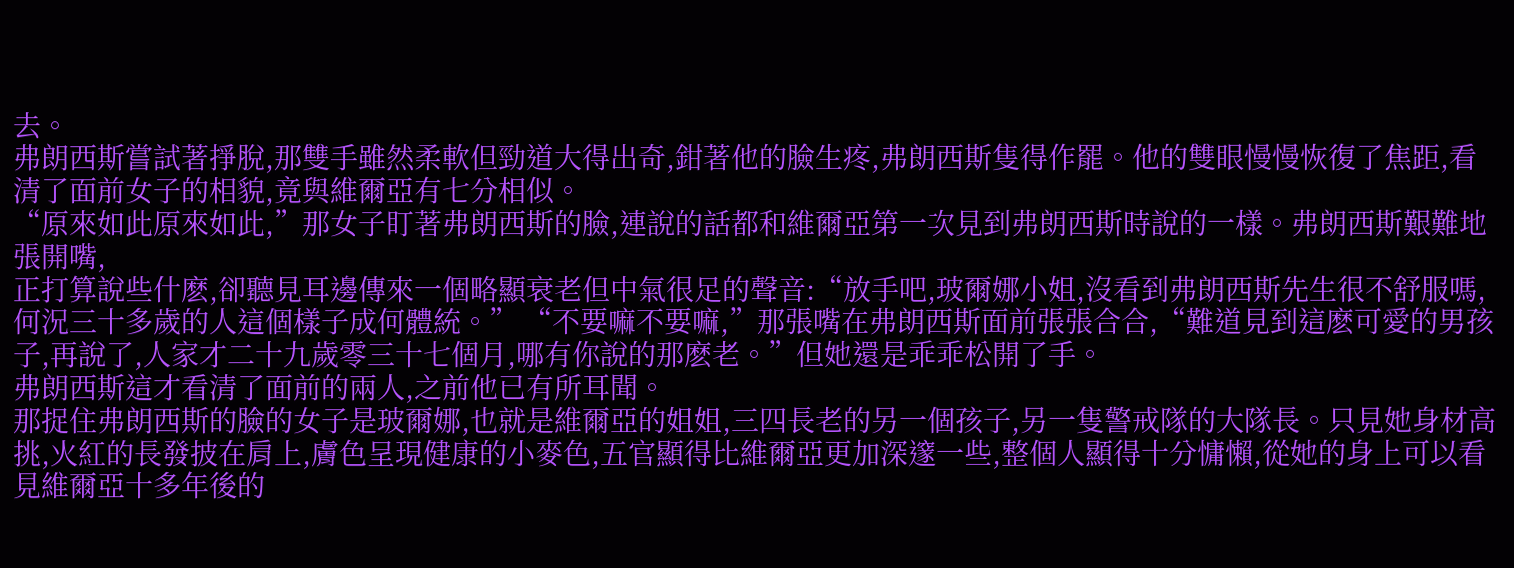去。
弗朗西斯嘗試著掙脫,那雙手雖然柔軟但勁道大得出奇,鉗著他的臉生疼,弗朗西斯隻得作罷。他的雙眼慢慢恢復了焦距,看清了面前女子的相貌,竟與維爾亞有七分相似。
“原來如此原來如此,”那女子盯著弗朗西斯的臉,連說的話都和維爾亞第一次見到弗朗西斯時說的一樣。弗朗西斯艱難地張開嘴,
正打算說些什麽,卻聽見耳邊傳來一個略顯衰老但中氣很足的聲音:“放手吧,玻爾娜小姐,沒看到弗朗西斯先生很不舒服嗎,何況三十多歲的人這個樣子成何體統。” “不要嘛不要嘛,”那張嘴在弗朗西斯面前張張合合,“難道見到這麽可愛的男孩子,再說了,人家才二十九歲零三十七個月,哪有你說的那麽老。”但她還是乖乖松開了手。
弗朗西斯這才看清了面前的兩人,之前他已有所耳聞。
那捉住弗朗西斯的臉的女子是玻爾娜,也就是維爾亞的姐姐,三四長老的另一個孩子,另一隻警戒隊的大隊長。只見她身材高挑,火紅的長發披在肩上,膚色呈現健康的小麥色,五官顯得比維爾亞更加深邃一些,整個人顯得十分慵懶,從她的身上可以看見維爾亞十多年後的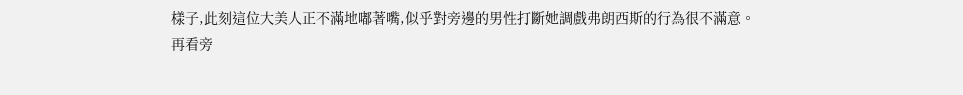樣子,此刻這位大美人正不滿地嘟著嘴,似乎對旁邊的男性打斷她調戲弗朗西斯的行為很不滿意。
再看旁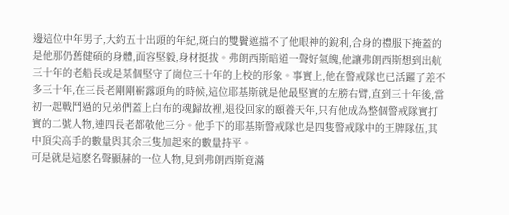邊這位中年男子,大約五十出頭的年紀,斑白的雙鬢遮擋不了他眼神的銳利,合身的禮服下掩蓋的是他那仍舊健碩的身體,面容堅毅,身材挺拔。弗朗西斯暗道一聲好氣魄,他讓弗朗西斯想到出航三十年的老船長或是某個堅守了崗位三十年的上校的形象。事實上,他在警戒隊也已活躍了差不多三十年,在三長老剛剛嶄露頭角的時候,這位耶基斯就是他最堅實的左膀右臂,直到三十年後,當初一起戰鬥過的兄弟們蓋上白布的魂歸故裡,退役回家的頤養天年,只有他成為整個警戒隊實打實的二號人物,連四長老都敬他三分。他手下的耶基斯警戒隊也是四隻警戒隊中的王牌隊伍,其中頂尖高手的數量與其余三隻加起來的數量持平。
可是就是這麽名聲顯赫的一位人物,見到弗朗西斯竟滿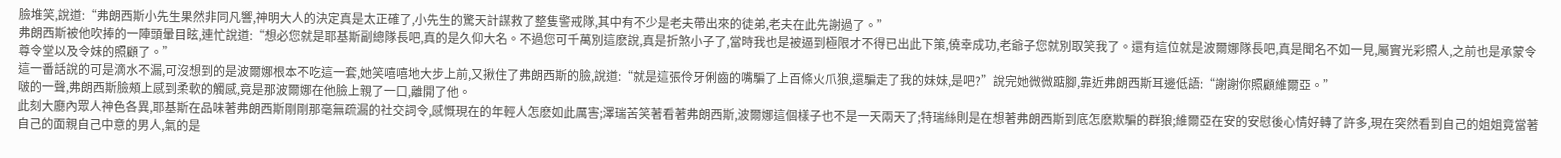臉堆笑,說道:“弗朗西斯小先生果然非同凡響,神明大人的決定真是太正確了,小先生的驚天計謀救了整隻警戒隊,其中有不少是老夫帶出來的徒弟,老夫在此先謝過了。”
弗朗西斯被他吹捧的一陣頭暈目眩,連忙說道:“想必您就是耶基斯副總隊長吧,真的是久仰大名。不過您可千萬別這麽說,真是折煞小子了,當時我也是被逼到極限才不得已出此下策,僥幸成功,老爺子您就別取笑我了。還有這位就是波爾娜隊長吧,真是聞名不如一見,屬實光彩照人,之前也是承蒙令尊令堂以及令妹的照顧了。”
這一番話說的可是滴水不漏,可沒想到的是波爾娜根本不吃這一套,她笑嘻嘻地大步上前,又揪住了弗朗西斯的臉,說道:“就是這張伶牙俐齒的嘴騙了上百條火爪狼,還騙走了我的妹妹,是吧?”說完她微微踮腳,靠近弗朗西斯耳邊低語:“謝謝你照顧維爾亞。”
啵的一聲,弗朗西斯臉頰上感到柔軟的觸感,竟是那波爾娜在他臉上親了一口,離開了他。
此刻大廳內眾人神色各異,耶基斯在品味著弗朗西斯剛剛那毫無疏漏的社交詞令,感慨現在的年輕人怎麽如此厲害;澤瑞苦笑著看著弗朗西斯,波爾娜這個樣子也不是一天兩天了;特瑞絲則是在想著弗朗西斯到底怎麽欺騙的群狼;維爾亞在安的安慰後心情好轉了許多,現在突然看到自己的姐姐竟當著自己的面親自己中意的男人,氣的是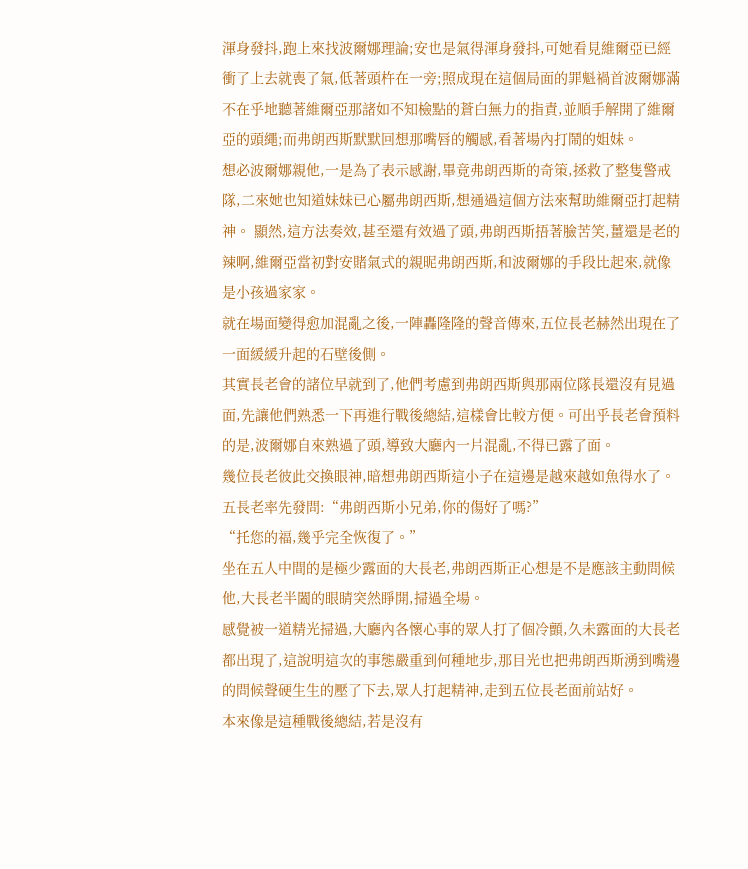渾身發抖,跑上來找波爾娜理論;安也是氣得渾身發抖,可她看見維爾亞已經衝了上去就喪了氣,低著頭杵在一旁;照成現在這個局面的罪魁禍首波爾娜滿不在乎地聽著維爾亞那諸如不知檢點的蒼白無力的指責,並順手解開了維爾亞的頭繩;而弗朗西斯默默回想那嘴唇的觸感,看著場內打鬧的姐妹。
想必波爾娜親他,一是為了表示感謝,畢竟弗朗西斯的奇策,拯救了整隻警戒隊,二來她也知道妹妹已心屬弗朗西斯,想通過這個方法來幫助維爾亞打起精神。 顯然,這方法奏效,甚至還有效過了頭,弗朗西斯捂著臉苦笑,薑還是老的辣啊,維爾亞當初對安賭氣式的親昵弗朗西斯,和波爾娜的手段比起來,就像是小孩過家家。
就在場面變得愈加混亂之後,一陣轟隆隆的聲音傳來,五位長老赫然出現在了一面緩緩升起的石壁後側。
其實長老會的諸位早就到了,他們考慮到弗朗西斯與那兩位隊長還沒有見過面,先讓他們熟悉一下再進行戰後總結,這樣會比較方便。可出乎長老會預料的是,波爾娜自來熟過了頭,導致大廳內一片混亂,不得已露了面。
幾位長老彼此交換眼神,暗想弗朗西斯這小子在這邊是越來越如魚得水了。五長老率先發問:“弗朗西斯小兄弟,你的傷好了嗎?”
“托您的福,幾乎完全恢復了。”
坐在五人中間的是極少露面的大長老,弗朗西斯正心想是不是應該主動問候他,大長老半闔的眼睛突然睜開,掃過全場。
感覺被一道精光掃過,大廳內各懷心事的眾人打了個冷顫,久未露面的大長老都出現了,這說明這次的事態嚴重到何種地步,那目光也把弗朗西斯湧到嘴邊的問候聲硬生生的壓了下去,眾人打起精神,走到五位長老面前站好。
本來像是這種戰後總結,若是沒有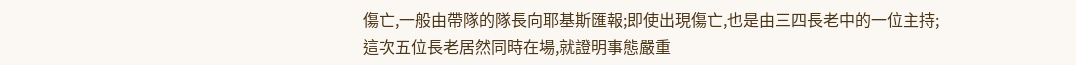傷亡,一般由帶隊的隊長向耶基斯匯報;即使出現傷亡,也是由三四長老中的一位主持;這次五位長老居然同時在場,就證明事態嚴重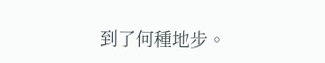到了何種地步。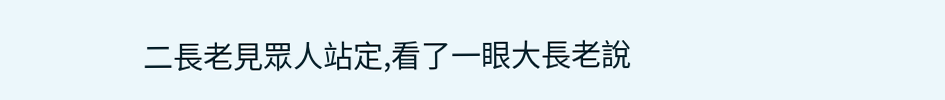二長老見眾人站定,看了一眼大長老說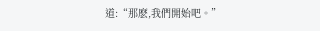道:“那麽,我們開始吧。”